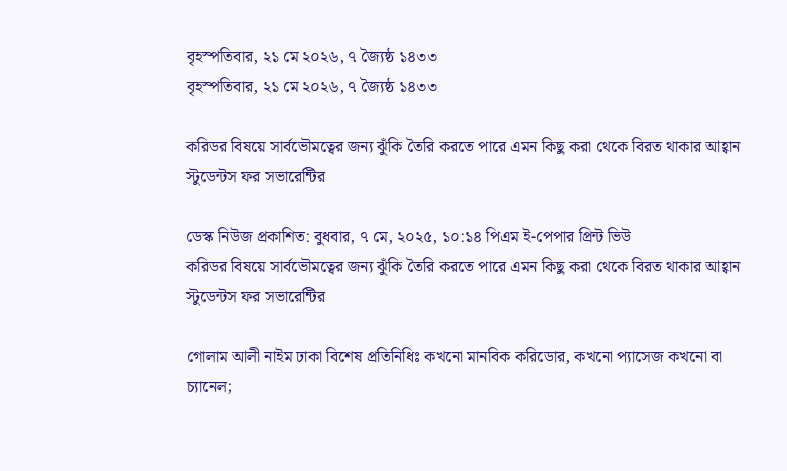বৃহস্পতিবার, ২১ মে ২০২৬, ৭ জ্যৈষ্ঠ ১৪৩৩
বৃহস্পতিবার, ২১ মে ২০২৬, ৭ জ্যৈষ্ঠ ১৪৩৩

করিডর বিষয়ে সার্বভৌমত্বের জন্য ঝুঁকি তৈরি করতে পারে এমন কিছু করা থেকে বিরত থাকার আহ্বান স্টুডেন্টস ফর সভারেন্টির

ডেস্ক নিউজ প্রকাশিত: বুধবার, ৭ মে, ২০২৫, ১০:১৪ পিএম ই-পেপার প্রিন্ট ভিউ
করিডর বিষয়ে সার্বভৌমত্বের জন্য ঝুঁকি তৈরি করতে পারে এমন কিছু করা থেকে বিরত থাকার আহ্বান স্টুডেন্টস ফর সভারেন্টির

গোলাম আলী নাইম ঢাকা বিশেষ প্রতিনিধিঃ কখনো মানবিক করিডোর, কখনো প্যাসেজ কখনো বা চ্যানেল;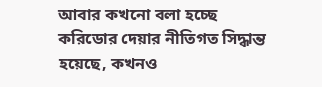আবার কখনো বলা হচ্ছে করিডোর দেয়ার নীতিগত সিদ্ধান্ত হয়েছে, কখনও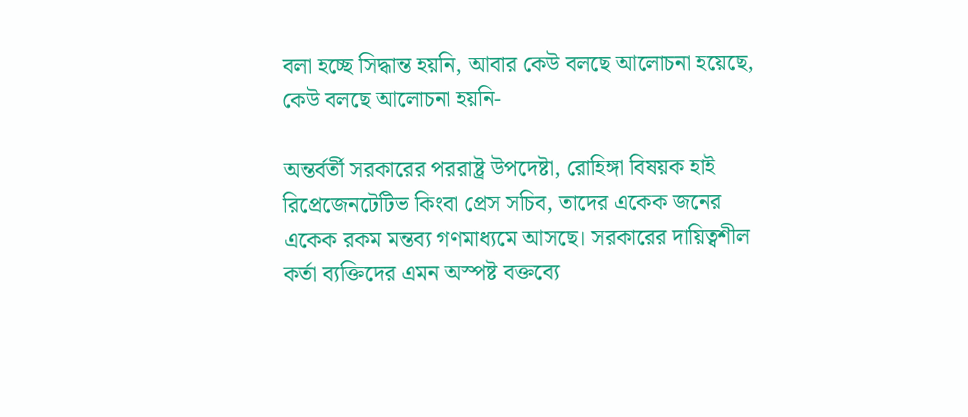বলা হচ্ছে সিদ্ধান্ত হয়নি, আবার কেউ বলছে আলোচনা হয়েছে, কেউ বলছে আলোচনা হয়নি-

অন্তর্বর্তী সরকারের পররাষ্ট্র উপদেষ্টা, রোহিঙ্গা বিষয়ক হাই রিপ্রেজেনটেটিভ কিংবা প্রেস সচিব, তাদের একেক জনের একেক রকম মন্তব্য গণমাধ্যমে আসছে। সরকারের দায়িত্বশীল কর্তা ব্যক্তিদের এমন অস্পষ্ট বক্তব্যে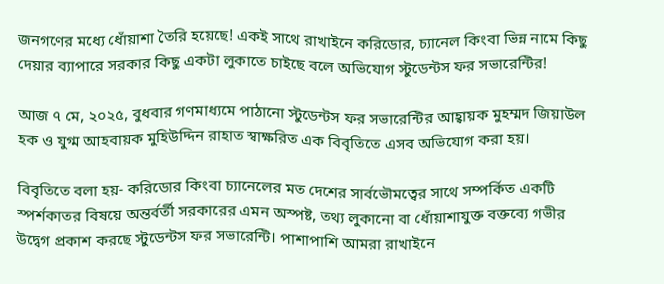জনগণের মধ্যে ধোঁয়াশা তৈরি হয়েছে! একই সাথে রাখাইনে করিডোর, চ্যানেল কিংবা ভিন্ন নামে কিছু দেয়ার ব্যাপারে সরকার কিছু একটা লুকাতে চাইছে বলে অভিযোগ স্টুডেন্টস ফর সভারেন্টির!

আজ ৭ মে, ২০২৫, বুধবার গণমাধ্যমে পাঠানো স্টুডেন্টস ফর সভারেন্টির আহ্বায়ক মুহম্মদ জিয়াউল হক ও যুগ্ম আহবায়ক মুহিউদ্দিন রাহাত স্বাক্ষরিত এক বিবৃতিতে এসব অভিযোগ করা হয়।

বিবৃতিতে বলা হয়- করিডোর কিংবা চ্যানেলের মত দেশের সার্বভৌমত্বের সাথে সম্পর্কিত একটি স্পর্শকাতর বিষয়ে অন্তর্বর্তী সরকারের এমন অস্পষ্ট, তথ্য লুকানো বা ধোঁয়াশাযুক্ত বক্তব্যে গভীর উদ্বেগ প্রকাশ করছে স্টুডেন্টস ফর সভারেন্টি। পাশাপাশি আমরা রাখাইনে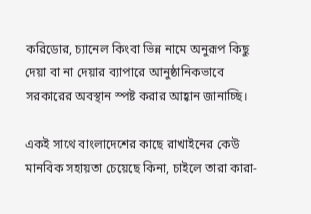করিডোর, চ্যানেল কিংবা ভিন্ন নামে অনুরূপ কিছু দেয়া বা না দেয়ার ব্যাপারে আনুষ্ঠানিকভাবে সরকারের অবস্থান স্পষ্ট করার আহ্বান জানাচ্ছি।

একই সাথে বাংলাদেশের কাছে রাখাইনের কেউ মানবিক সহায়তা চেয়েছে কিনা, চাইলে তারা কারা-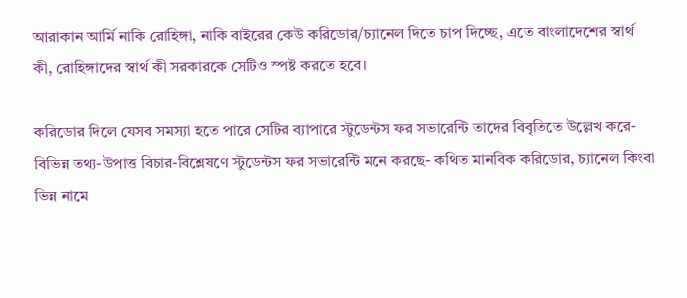আরাকান আর্মি নাকি রোহিঙ্গা, নাকি বাইরের কেউ করিডোর/চ্যানেল দিতে চাপ দিচ্ছে, এতে বাংলাদেশের স্বার্থ কী, রোহিঙ্গাদের স্বার্থ কী সরকারকে সেটিও স্পষ্ট করতে হবে।

করিডোর দিলে যেসব সমস্যা হতে পারে সেটির ব্যাপারে স্টুডেন্টস ফর সভারেন্টি তাদের বিবৃতিতে উল্লেখ করে- বিভিন্ন তথ্য-উপাত্ত বিচার-বিশ্লেষণে স্টুডেন্টস ফর সভারেন্টি মনে করছে- কথিত মানবিক করিডোর, চ্যানেল কিংবা ভিন্ন নামে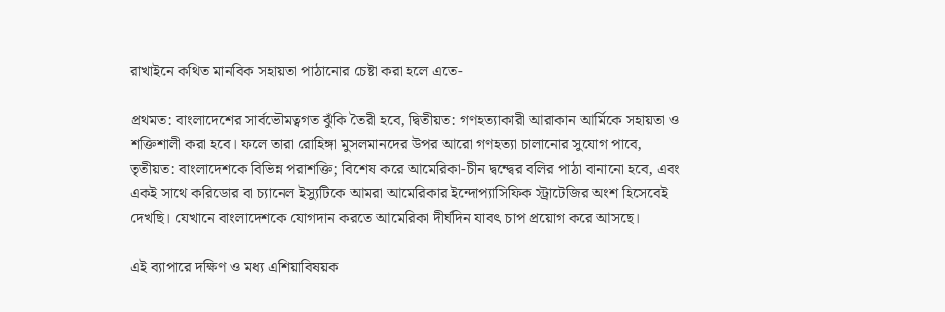রাখাইনে কথিত মানবিক সহায়তা পাঠানোর চেষ্টা করা হলে এতে-

প্রথমত: বাংলাদেশের সার্বভৌমত্বগত ঝুঁকি তৈরী হবে, দ্বিতীয়ত: গণহত্যাকারী আরাকান আর্মিকে সহায়তা ও শক্তিশালী করা হবে। ফলে তারা রোহিঙ্গা মুসলমানদের উপর আরো গণহত্যা চালানোর সুযোগ পাবে, তৃতীয়ত: বাংলাদেশকে বিভিন্ন পরাশক্তি; বিশেষ করে আমেরিকা-চীন দ্বন্দ্বের বলির পাঠা বানানো হবে, এবং একই সাথে করিডোর বা চ্যানেল ইস্যুটিকে আমরা আমেরিকার ইন্দোপ্যাসিফিক স্ট্রাটেজির অংশ হিসেবেই দেখছি। যেখানে বাংলাদেশকে যোগদান করতে আমেরিকা দীর্ঘদিন যাবৎ চাপ প্রয়োগ করে আসছে।

এই ব্যাপারে দক্ষিণ ও মধ্য এশিয়াবিষয়ক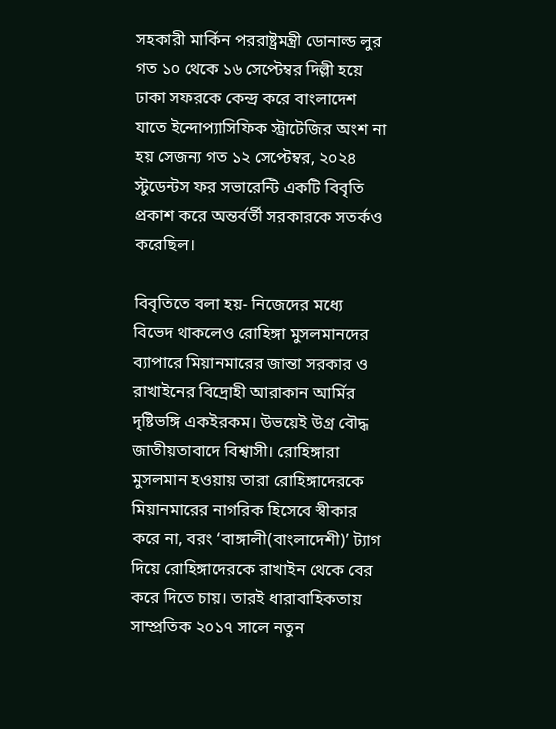সহকারী মার্কিন পররাষ্ট্রমন্ত্রী ডোনাল্ড লুর গত ১০ থেকে ১৬ সেপ্টেম্বর দিল্লী হয়ে ঢাকা সফরকে কেন্দ্র করে বাংলাদেশ যাতে ইন্দোপ্যাসিফিক স্ট্রাটেজির অংশ না হয় সেজন্য গত ১২ সেপ্টেম্বর, ২০২৪ স্টুডেন্টস ফর সভারেন্টি একটি বিবৃতি প্রকাশ করে অন্তর্বর্তী সরকারকে সতর্কও করেছিল।

বিবৃতিতে বলা হয়- নিজেদের মধ্যে বিভেদ থাকলেও রোহিঙ্গা মুসলমানদের ব্যাপারে মিয়ানমারের জান্তা সরকার ও রাখাইনের বিদ্রোহী আরাকান আর্মির দৃষ্টিভঙ্গি একইরকম। উভয়েই উগ্র বৌদ্ধ জাতীয়তাবাদে বিশ্বাসী। রোহিঙ্গারা মুসলমান হওয়ায় তারা রোহিঙ্গাদেরকে মিয়ানমারের নাগরিক হিসেবে স্বীকার করে না, বরং ‘বাঙ্গালী(বাংলাদেশী)’ ট্যাগ দিয়ে রোহিঙ্গাদেরকে রাখাইন থেকে বের করে দিতে চায়। তারই ধারাবাহিকতায় সাম্প্রতিক ২০১৭ সালে নতুন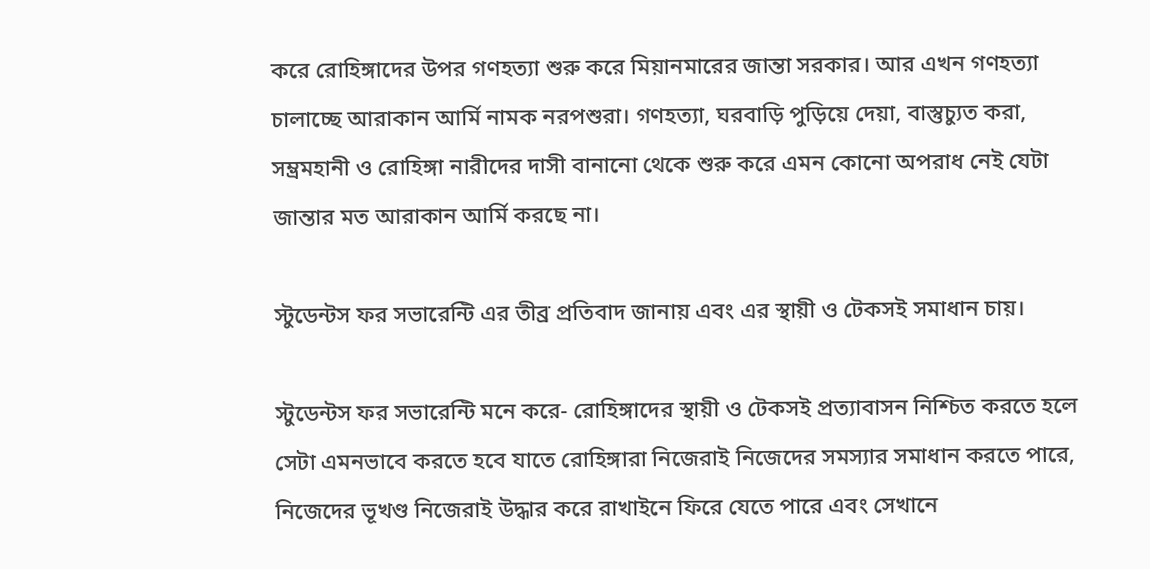করে রোহিঙ্গাদের উপর গণহত্যা শুরু করে মিয়ানমারের জান্তা সরকার। আর এখন গণহত্যা চালাচ্ছে আরাকান আর্মি নামক নরপশুরা। গণহত্যা, ঘরবাড়ি পুড়িয়ে দেয়া, বাস্তুচ্যুত করা, সম্ভ্রমহানী ও রোহিঙ্গা নারীদের দাসী বানানো থেকে শুরু করে এমন কোনো অপরাধ নেই যেটা জান্তার মত আরাকান আর্মি করছে না।

স্টুডেন্টস ফর সভারেন্টি এর তীব্র প্রতিবাদ জানায় এবং এর স্থায়ী ও টেকসই সমাধান চায়।

স্টুডেন্টস ফর সভারেন্টি মনে করে- রোহিঙ্গাদের স্থায়ী ও টেকসই প্রত্যাবাসন নিশ্চিত করতে হলে সেটা এমনভাবে করতে হবে যাতে রোহিঙ্গারা নিজেরাই নিজেদের সমস্যার সমাধান করতে পারে, নিজেদের ভূখণ্ড নিজেরাই উদ্ধার করে রাখাইনে ফিরে যেতে পারে এবং সেখানে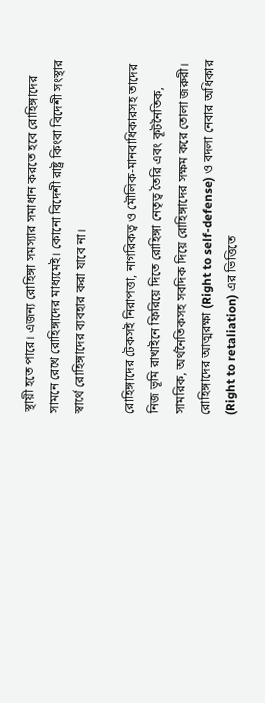স্থায়ী হতে পারে। এজন্য রোহিঙ্গা সমস্যার সমাধান করতে হবে রোহিঙ্গাদের সামনে রেখে রোহিঙ্গাদের মাধ্যমেই। কোনো বিদেশী রাষ্ট্র কিংবা বিদেশী সংস্থার স্বার্থে রোহিঙ্গাদের ব্যবহার করা যাবে না।

রোহিঙ্গাদের টেকসই নিরাপত্তা, নাগরিকত্ব ও মৌলিক-মানবাধিকারসহ তাদের নিজ ভূমি রাখাইনে ফিরিয়ে দিতে রোহিঙ্গা নেতৃত্ব তৈরি এবং কূটনৈতিক, সামরিক, অর্থনৈতিকসহ সবদিক দিয়ে রোহিঙ্গাদের সক্ষম করে তোলা জরুরী। রোহিঙ্গাদের আত্মরক্ষা (Right to self-defense) ও বদলা নেবার অধিকার (Right to retaliation) এর ভিত্তিতে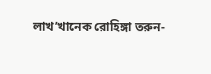লাখ’খানেক রোহিঙ্গা তরুন-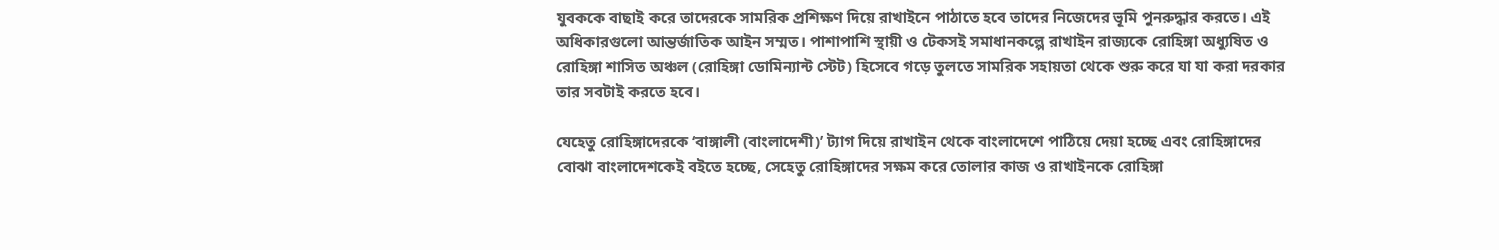যুবককে বাছাই করে তাদেরকে সামরিক প্রশিক্ষণ দিয়ে রাখাইনে পাঠাতে হবে তাদের নিজেদের ভূমি পুনরুদ্ধার করতে। এই অধিকারগুলো আন্তর্জাতিক আইন সম্মত। পাশাপাশি স্থায়ী ও টেকসই সমাধানকল্পে রাখাইন রাজ্যকে রোহিঙ্গা অধ্যুষিত ও রোহিঙ্গা শাসিত অঞ্চল (রোহিঙ্গা ডোমিন্যান্ট স্টেট) হিসেবে গড়ে তুলতে সামরিক সহায়তা থেকে শুরু করে যা যা করা দরকার তার সবটাই করতে হবে।

যেহেতু রোহিঙ্গাদেরকে ‘বাঙ্গালী (বাংলাদেশী)’ ট্যাগ দিয়ে রাখাইন থেকে বাংলাদেশে পাঠিয়ে দেয়া হচ্ছে এবং রোহিঙ্গাদের বোঝা বাংলাদেশকেই বইতে হচ্ছে, সেহেতু রোহিঙ্গাদের সক্ষম করে তোলার কাজ ও রাখাইনকে রোহিঙ্গা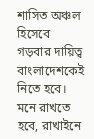শাসিত অঞ্চল হিসেবে গড়বার দায়িত্ব বাংলাদেশকেই নিতে হবে। মনে রাখতে হবে, রাখাইনে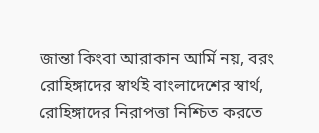জান্তা কিংবা আরাকান আর্মি নয়, বরং রোহিঙ্গাদের স্বার্থই বাংলাদেশের স্বার্থ, রোহিঙ্গাদের নিরাপত্তা নিশ্চিত করতে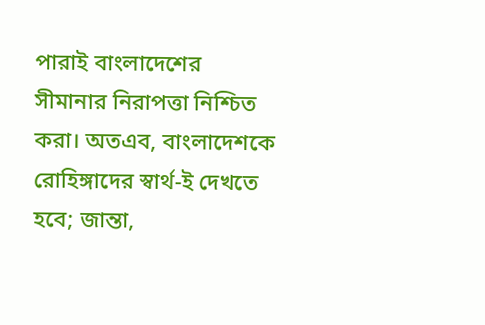পারাই বাংলাদেশের সীমানার নিরাপত্তা নিশ্চিত করা। অতএব, বাংলাদেশকে রোহিঙ্গাদের স্বার্থ-ই দেখতে হবে; জান্তা,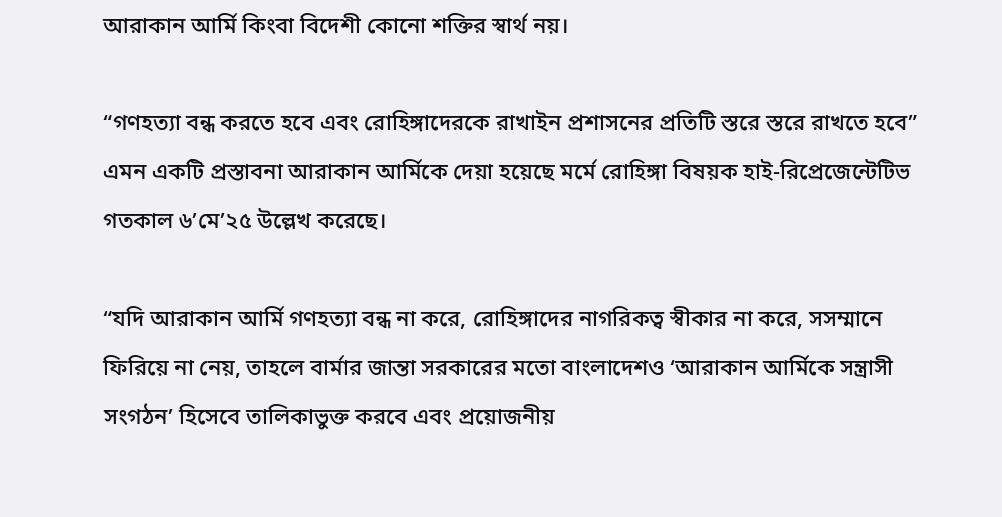আরাকান আর্মি কিংবা বিদেশী কোনো শক্তির স্বার্থ নয়।

“গণহত্যা বন্ধ করতে হবে এবং রোহিঙ্গাদেরকে রাখাইন প্রশাসনের প্রতিটি স্তরে স্তরে রাখতে হবে” এমন একটি প্রস্তাবনা আরাকান আর্মিকে দেয়া হয়েছে মর্মে রোহিঙ্গা বিষয়ক হাই-রিপ্রেজেন্টেটিভ গতকাল ৬’মে’২৫ উল্লেখ করেছে।

“যদি আরাকান আর্মি গণহত্যা বন্ধ না করে, রোহিঙ্গাদের নাগরিকত্ব স্বীকার না করে, সসম্মানে ফিরিয়ে না নেয়, তাহলে বার্মার জান্তা সরকারের মতো বাংলাদেশও ‘আরাকান আর্মিকে সন্ত্রাসী সংগঠন’ হিসেবে তালিকাভুক্ত করবে এবং প্রয়োজনীয়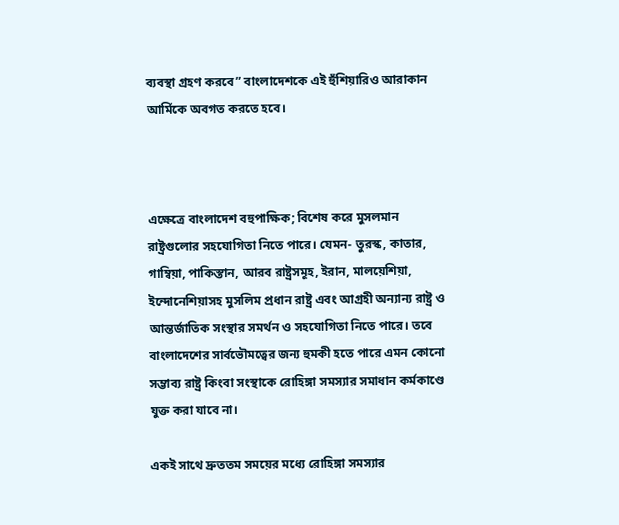ব্যবস্থা গ্রহণ করবে” বাংলাদেশকে এই হুঁশিয়ারিও আরাকান আর্মিকে অবগত করতে হবে।



এক্ষেত্রে বাংলাদেশ বহুপাক্ষিক; বিশেষ করে মুসলমান রাষ্ট্রগুলোর সহযোগিতা নিতে পারে। যেমন- তুরস্ক, কাতার, গাম্বিয়া, পাকিস্তান, আরব রাষ্ট্রসমূহ, ইরান, মালয়েশিয়া, ইন্দোনেশিয়াসহ মুসলিম প্রধান রাষ্ট্র এবং আগ্রহী অন্যান্য রাষ্ট্র ও আন্তর্জাতিক সংস্থার সমর্থন ও সহযোগিতা নিতে পারে। তবে বাংলাদেশের সার্বভৌমত্বের জন্য হুমকী হতে পারে এমন কোনো সম্ভাব্য রাষ্ট্র কিংবা সংস্থাকে রোহিঙ্গা সমস্যার সমাধান কর্মকাণ্ডে যুক্ত করা যাবে না।

একই সাথে দ্রুততম সময়ের মধ্যে রোহিঙ্গা সমস্যার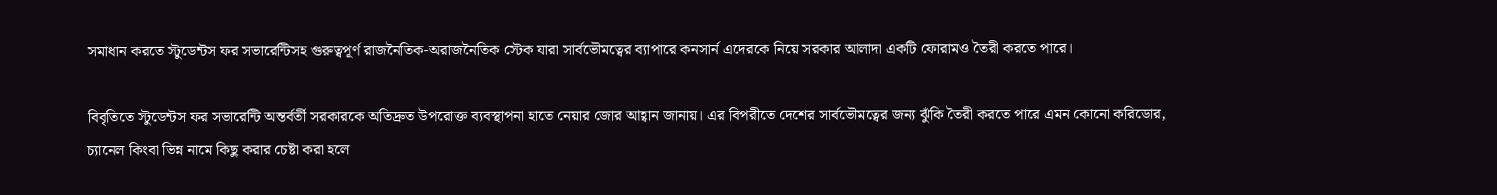সমাধান করতে স্টুডেন্টস ফর সভারেন্টিসহ গুরুত্বপূর্ণ রাজনৈতিক-অরাজনৈতিক স্টেক যারা সার্বভৌমত্বের ব্যাপারে কনসার্ন এদেরকে নিয়ে সরকার আলাদা একটি ফোরামও তৈরী করতে পারে।

বিবৃতিতে স্টুডেন্টস ফর সভারেন্টি অন্তর্বর্তী সরকারকে অতিদ্রুত উপরোক্ত ব্যবস্থাপনা হাতে নেয়ার জোর আহ্বান জানায়। এর বিপরীতে দেশের সার্বভৌমত্বের জন্য ঝুঁকি তৈরী করতে পারে এমন কোনো করিডোর, চ্যানেল কিংবা ভিন্ন নামে কিছু করার চেষ্টা করা হলে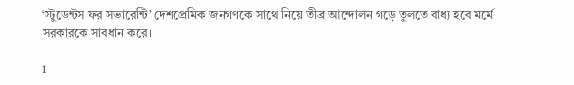‘স্টুডেন্টস ফর সভারেন্টি’ দেশপ্রেমিক জনগণকে সাথে নিয়ে তীব্র আন্দোলন গড়ে তুলতে বাধ্য হবে মর্মে সরকারকে সাবধান করে।

1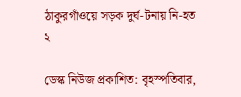ঠাকুরগাঁওয়ে সড়ক দুর্ঘ-টনায় নি-হত ২

ডেস্ক নিউজ প্রকাশিত: বৃহস্পতিবার,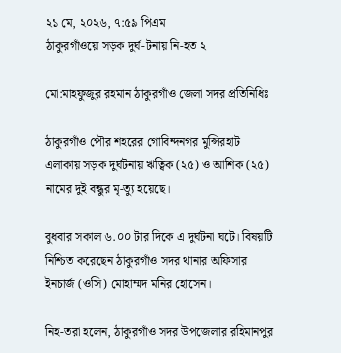২১ মে, ২০২৬, ৭:৫৯ পিএম
ঠাকুরগাঁওয়ে সড়ক দুর্ঘ-টনায় নি-হত ২

মো:মাহফুজুর রহমান ঠাকুরগাঁও জেলা সদর প্রতিনিধিঃ

ঠাকুরগাঁও পৌর শহরের গোবিন্দনগর মুন্সিরহাট এলাকায় সড়ক দুর্ঘটনায় ঋত্বিক (২৫) ও আশিক (২৫) নামের দুই বন্ধুর মৃ-ত্যু হয়েছে।

বুধবার সকাল ৬.০০ টার দিকে এ দুর্ঘটনা ঘটে। বিষয়টি নিশ্চিত করেছেন ঠাকুরগাঁও সদর থানার অফিসার ইনচার্জ (ওসি) মোহাম্মদ মনির হোসেন।

নিহ-তরা হলেন, ঠাকুরগাঁও সদর উপজেলার রহিমানপুর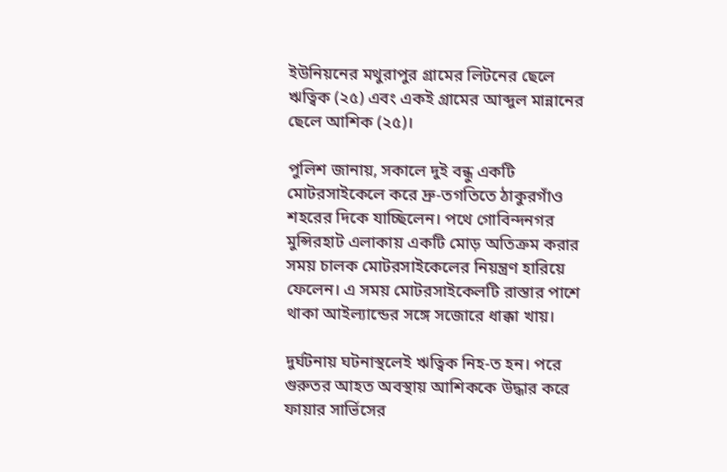ইউনিয়নের মথুরাপুর গ্রামের লিটনের ছেলে ঋত্বিক (২৫) এবং একই গ্রামের আব্দুল মান্নানের ছেলে আশিক (২৫)।

পুলিশ জানায়, সকালে দুই বন্ধু একটি মোটরসাইকেলে করে দ্রু-তগতিতে ঠাকুরগাঁও শহরের দিকে যাচ্ছিলেন। পথে গোবিন্দনগর মুন্সিরহাট এলাকায় একটি মোড় অতিক্রম করার সময় চালক মোটরসাইকেলের নিয়ন্ত্রণ হারিয়ে ফেলেন। এ সময় মোটরসাইকেলটি রাস্তার পাশে থাকা আইল্যান্ডের সঙ্গে সজোরে ধাক্কা খায়।

দুর্ঘটনায় ঘটনাস্থলেই ঋত্বিক নিহ-ত হন। পরে গুরুতর আহত অবস্থায় আশিককে উদ্ধার করে ফায়ার সার্ভিসের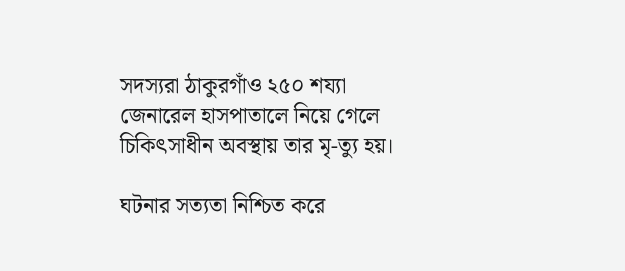সদস্যরা ঠাকুরগাঁও ২৫০ শয্যা জেনারেল হাসপাতালে নিয়ে গেলে চিকিৎসাধীন অবস্থায় তার মৃ-ত্যু হয়।

ঘটনার সত্যতা নিশ্চিত করে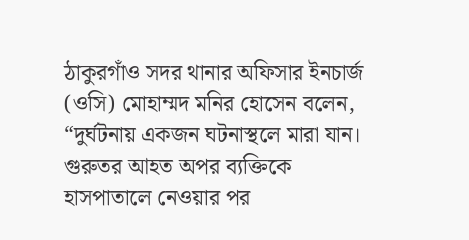ঠাকুরগাঁও সদর থানার অফিসার ইনচার্জ (ওসি) মোহাম্মদ মনির হোসেন বলেন, “দুর্ঘটনায় একজন ঘটনাস্থলে মারা যান। গুরুতর আহত অপর ব্যক্তিকে হাসপাতালে নেওয়ার পর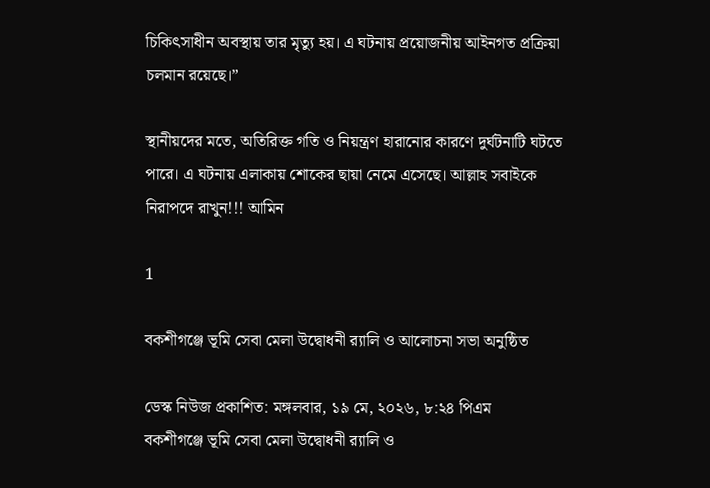চিকিৎসাধীন অবস্থায় তার মৃত্যু হয়। এ ঘটনায় প্রয়োজনীয় আইনগত প্রক্রিয়া চলমান রয়েছে।”

স্থানীয়দের মতে, অতিরিক্ত গতি ও নিয়ন্ত্রণ হারানোর কারণে দুর্ঘটনাটি ঘটতে পারে। এ ঘটনায় এলাকায় শোকের ছায়া নেমে এসেছে। আল্লাহ সবাইকে নিরাপদে রাখুন!!! আমিন

1

বকশীগঞ্জে ভূমি সেবা মেলা উদ্বোধনী র‍্যালি ও আলোচনা সভা অনুষ্ঠিত

ডেস্ক নিউজ প্রকাশিত: মঙ্গলবার, ১৯ মে, ২০২৬, ৮:২৪ পিএম
বকশীগঞ্জে ভূমি সেবা মেলা উদ্বোধনী র‍্যালি ও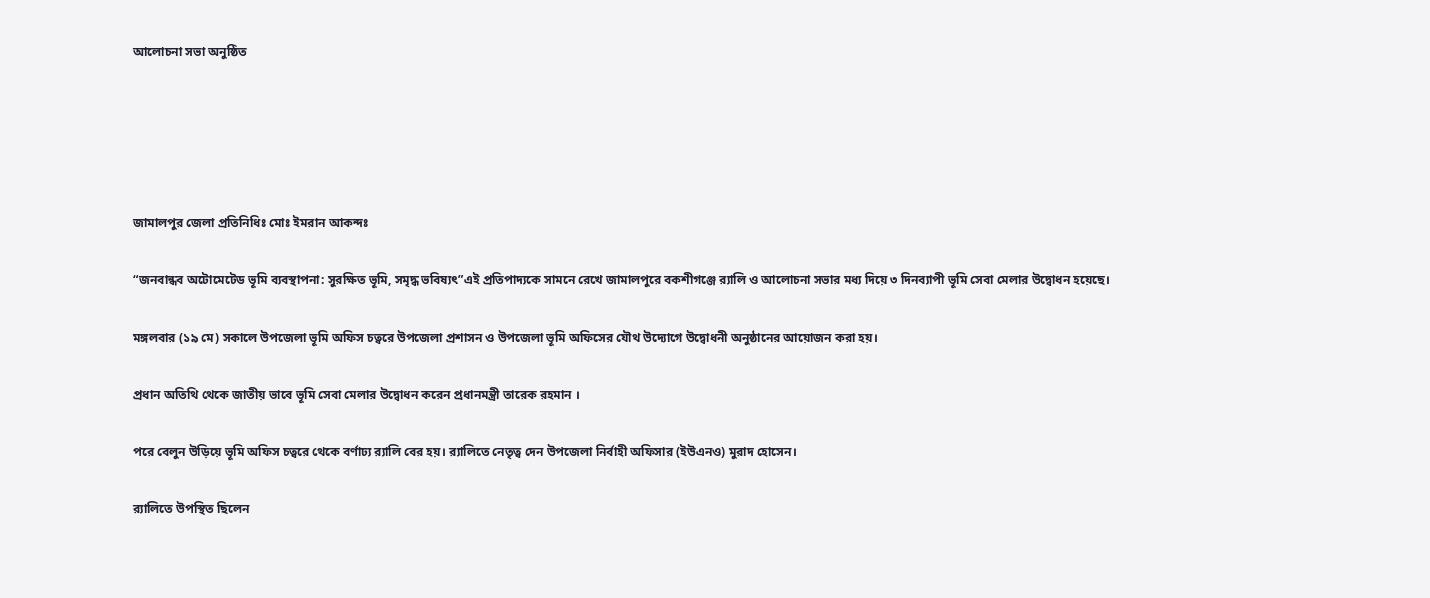আলোচনা সভা অনুষ্ঠিত





জামালপুর জেলা প্রতিনিধিঃ মোঃ ইমরান আকন্দঃ

“জনবান্ধব অটোমেটেড ভূমি ব্যবস্থাপনা: সুরক্ষিত ভূমি, সমৃদ্ধ ভবিষ্যৎ”এই প্রতিপাদ্যকে সামনে রেখে জামালপুরে বকশীগঞ্জে র‍্যালি ও আলোচনা সভার মধ্য দিয়ে ৩ দিনব্যাপী ভূমি সেবা মেলার উদ্বোধন হয়েছে।

মঙ্গলবার (১৯ মে) সকালে উপজেলা ভূমি অফিস চত্বরে উপজেলা প্রশাসন ও উপজেলা ভূমি অফিসের যৌথ উদ্যোগে উদ্বোধনী অনুষ্ঠানের আয়োজন করা হয়।

প্রধান অতিথি থেকে জাতীয় ভাবে ভূমি সেবা মেলার উদ্বোধন করেন প্রধানমন্ত্রী তারেক রহমান ।

পরে বেলুন উড়িয়ে ভূমি অফিস চত্বরে থেকে বর্ণাঢ্য র‍্যালি বের হয়। র‍্যালিতে নেতৃত্ব দেন উপজেলা নির্বাহী অফিসার (ইউএনও) মুরাদ হোসেন।

র‍্যালিতে উপস্থিত ছিলেন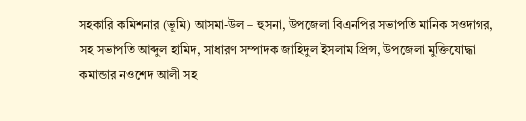সহকারি কমিশনার (ভূমি) আসমা-উল – হুসনা, উপজেলা বিএনপির সভাপতি মানিক সওদাগর, সহ সভাপতি আব্দুল হামিদ, সাধারণ সম্পাদক জাহিদুল ইসলাম প্রিন্স, উপজেলা মুক্তিযোদ্ধা কমান্ডার নওশেদ আলী সহ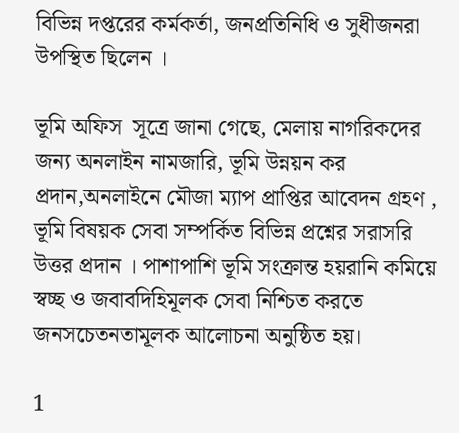বিভিন্ন দপ্তরের কর্মকর্তা, জনপ্রতিনিধি ও সুধীজনরা উপস্থিত ছিলেন ।

ভূমি অফিস  সূত্রে জানা গেছে, মেলায় নাগরিকদের জন্য অনলাইন নামজারি, ভূমি উন্নয়ন কর প্রদান,অনলাইনে মৌজা ম্যাপ প্রাপ্তির আবেদন গ্রহণ , ভূমি বিষয়ক সেবা সম্পর্কিত বিভিন্ন প্রশ্নের সরাসরি উত্তর প্রদান । পাশাপাশি ভূমি সংক্রান্ত হয়রানি কমিয়ে স্বচ্ছ ও জবাবদিহিমূলক সেবা নিশ্চিত করতে জনসচেতনতামূলক আলোচনা অনুষ্ঠিত হয়।

1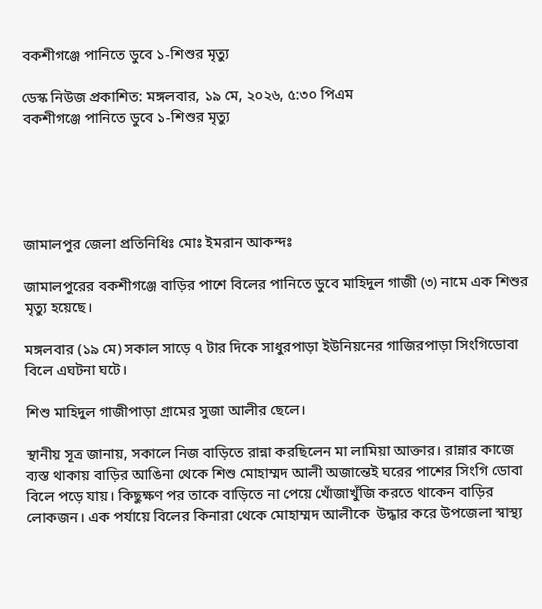বকশীগঞ্জে পানিতে ডুবে ১-শিশুর মৃত্যু

ডেস্ক নিউজ প্রকাশিত: মঙ্গলবার, ১৯ মে, ২০২৬, ৫:৩০ পিএম
বকশীগঞ্জে পানিতে ডুবে ১-শিশুর মৃত্যু





জামালপুর জেলা প্রতিনিধিঃ মোঃ ইমরান আকন্দঃ

জামালপুরের বকশীগঞ্জে বাড়ির পাশে বিলের পানিতে ডুবে মাহিদুল গাজী (৩) নামে এক শিশুর মৃত্যু হয়েছে।

মঙ্গলবার (১৯ মে) সকাল সাড়ে ৭ টার দিকে সাধুরপাড়া ইউনিয়নের গাজিরপাড়া সিংগিডোবা বিলে এঘটনা ঘটে।

শিশু মাহিদুল গাজীপাড়া গ্রামের সুজা আলীর ছেলে।

স্থানীয় সূত্র জানায়, সকালে নিজ বাড়িতে রান্না করছিলেন মা লামিয়া আক্তার। রান্নার কাজে ব্যস্ত থাকায় বাড়ির আঙিনা থেকে শিশু মোহাম্মদ আলী অজান্তেই ঘরের পাশের সিংগি ডোবা বিলে পড়ে যায়। কিছুক্ষণ পর তাকে বাড়িতে না পেয়ে খোঁজাখুঁজি করতে থাকেন বাড়ির লোকজন। এক পর্যায়ে বিলের কিনারা থেকে মোহাম্মদ আলীকে  উদ্ধার করে উপজেলা স্বাস্থ্য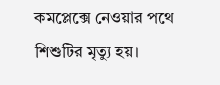কমপ্লেক্সে নেওয়ার পথে শিশুটির মৃত্যু হয়।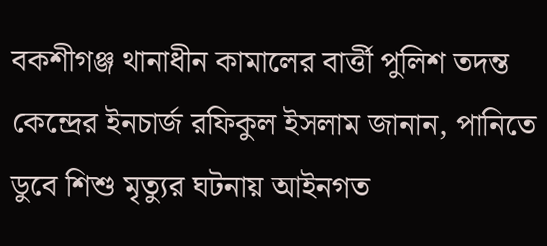বকশীগঞ্জ থানাধীন কামালের বার্ত্তী পুলিশ তদন্ত কেন্দ্রের ইনচার্জ রফিকুল ইসলাম জানান, পানিতে ডুবে শিশু মৃত্যুর ঘটনায় আইনগত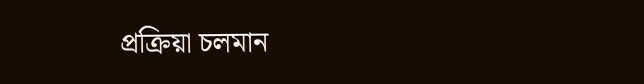প্রক্রিয়া চলমান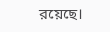রয়েছে।